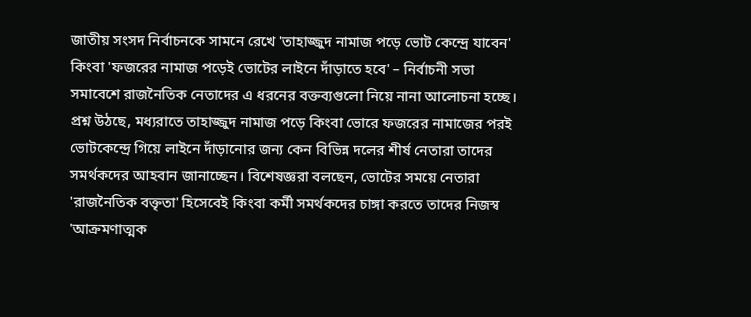জাতীয় সংসদ নির্বাচনকে সামনে রেখে 'তাহাজ্জুদ নামাজ পড়ে ভোট কেন্দ্রে যাবেন' কিংবা 'ফজরের নামাজ পড়েই ভোটের লাইনে দাঁড়াতে হবে' – নির্বাচনী সভা সমাবেশে রাজনৈতিক নেতাদের এ ধরনের বক্তব্যগুলো নিয়ে নানা আলোচনা হচ্ছে।
প্রশ্ন উঠছে, মধ্যরাতে তাহাজ্জুদ নামাজ পড়ে কিংবা ভোরে ফজরের নামাজের পরই ভোটকেন্দ্রে গিয়ে লাইনে দাঁড়ানোর জন্য কেন বিভিন্ন দলের শীর্ষ নেতারা তাদের সমর্থকদের আহবান জানাচ্ছেন। বিশেষজ্ঞরা বলছেন, ভোটের সময়ে নেতারা 'রাজনৈতিক বক্তৃতা' হিসেবেই কিংবা কর্মী সমর্থকদের চাঙ্গা করতে তাদের নিজস্ব 'আক্রমণাত্মক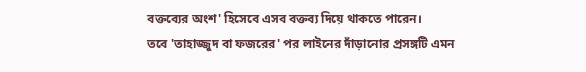বক্তব্যের অংশ' হিসেবে এসব বক্তব্য দিয়ে থাকতে পারেন।
তবে 'তাহাজ্জুদ বা ফজরের' পর লাইনের দাঁড়ানোর প্রসঙ্গটি এমন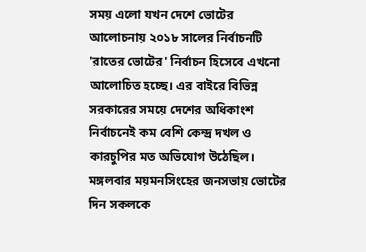সময় এলো যখন দেশে ভোটের আলোচনায় ২০১৮ সালের নির্বাচনটি 'রাতের ভোটের' নির্বাচন হিসেবে এখনো আলোচিত হচ্ছে। এর বাইরে বিভিন্ন সরকারের সময়ে দেশের অধিকাংশ নির্বাচনেই কম বেশি কেন্দ্র দখল ও কারচুপির মত অভিযোগ উঠেছিল।
মঙ্গলবার ময়মনসিংহের জনসভায় ভোটের দিন সকলকে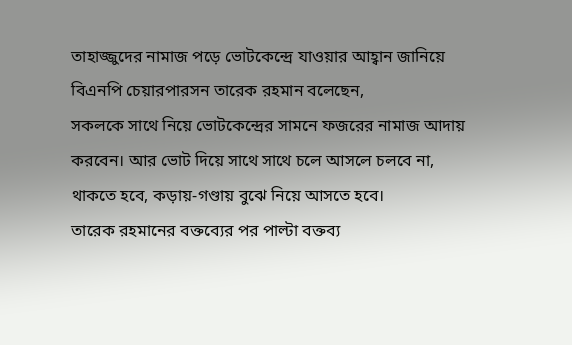তাহাজ্জুদের নামাজ পড়ে ভোটকেন্দ্রে যাওয়ার আহ্বান জানিয়ে বিএনপি চেয়ারপারসন তারেক রহমান বলেছেন,
সকলকে সাথে নিয়ে ভোটকেন্দ্রের সামনে ফজরের নামাজ আদায় করবেন। আর ভোট দিয়ে সাথে সাথে চলে আসলে চলবে না, থাকতে হবে, কড়ায়-গণ্ডায় বুঝে নিয়ে আসতে হবে।
তারেক রহমানের বক্তব্যের পর পাল্টা বক্তব্য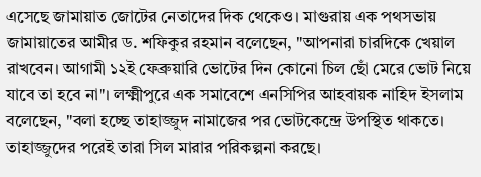এসেছে জামায়াত জোটের নেতাদের দিক থেকেও। মাগুরায় এক পথসভায় জামায়াতের আমীর ড. শফিকুর রহমান বলেছেন, "আপনারা চারদিকে খেয়াল রাখবেন। আগামী ১২ই ফেব্রুয়ারি ভোটের দিন কোনো চিল ছোঁ মেরে ভোট নিয়ে যাবে তা হবে না"। লক্ষ্মীপুরে এক সমাবেশে এনসিপির আহবায়ক নাহিদ ইসলাম বলেছেন, "বলা হচ্ছে তাহাজ্জুদ নামাজের পর ভোটকেন্দ্রে উপস্থিত থাকতে। তাহাজ্জুদের পরেই তারা সিল মারার পরিকল্পনা করছে।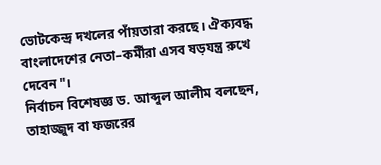ভোটকেন্দ্র দখলের পাঁয়তারা করছে। ঐক্যবদ্ধ বাংলাদেশের নেতা–কর্মীরা এসব ষড়যন্ত্র রুখে দেবেন"।
নির্বাচন বিশেষজ্ঞ ড. আব্দুল আলীম বলছেন, তাহাজ্জুদ বা ফজরের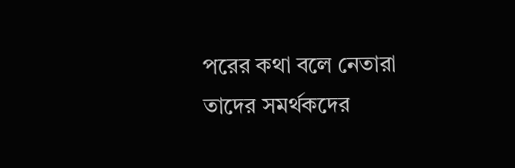পরের কথা বলে নেতারা তাদের সমর্থকদের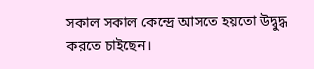সকাল সকাল কেন্দ্রে আসতে হয়তো উদ্বুদ্ধ করতে চাইছেন।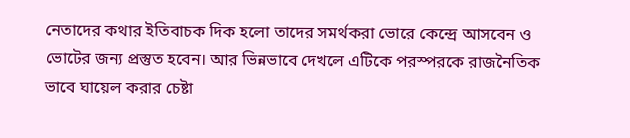নেতাদের কথার ইতিবাচক দিক হলো তাদের সমর্থকরা ভোরে কেন্দ্রে আসবেন ও ভোটের জন্য প্রস্তুত হবেন। আর ভিন্নভাবে দেখলে এটিকে পরস্পরকে রাজনৈতিক ভাবে ঘায়েল করার চেষ্টা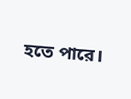হতে পারে।